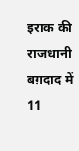इराक की राजधानी बग़दाद में 11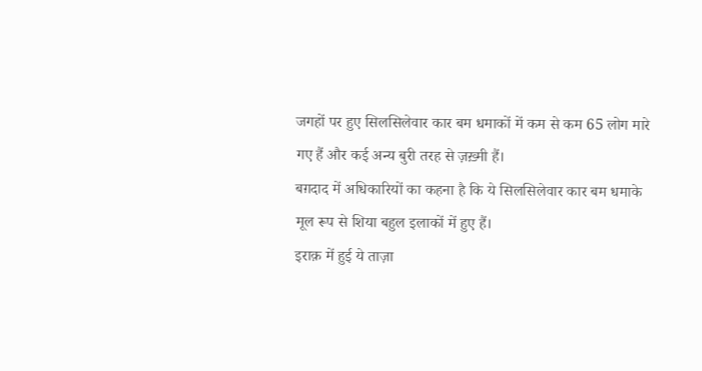जगहों पर हुए सिलसिलेवार कार बम धमाकों में कम से कम 65 लोग मारे गए हैं और कई अन्य बुरी तरह से ज़ख़्मी हैं।
बग़दाद में अधिकारियों का कहना है कि ये सिलसिलेवार कार बम धमाके मूल रूप से शिया बहुल इलाकों में हुए हैं।
इराक़ में हुई ये ताज़ा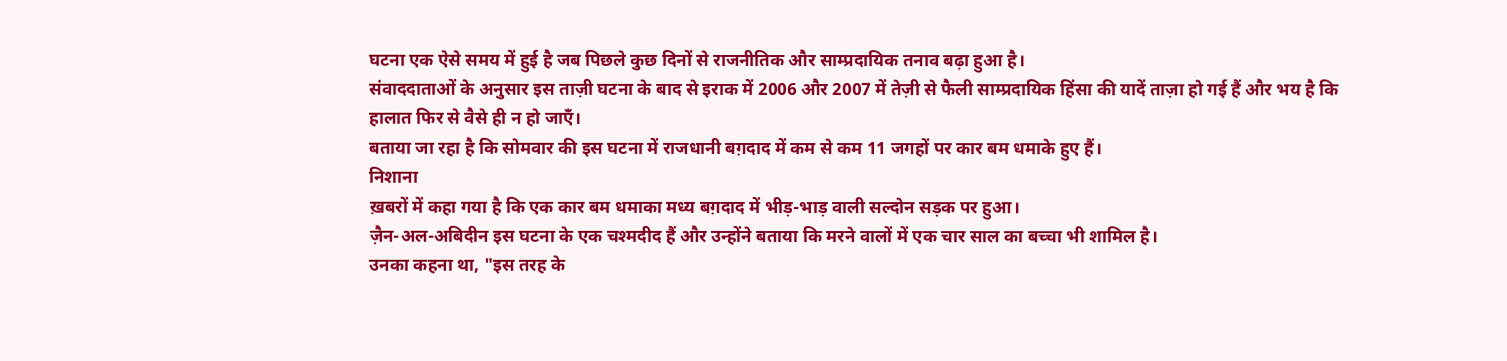घटना एक ऐसे समय में हुई है जब पिछले कुछ दिनों से राजनीतिक और साम्प्रदायिक तनाव बढ़ा हुआ है।
संवाददाताओं के अनुसार इस ताज़ी घटना के बाद से इराक में 2006 और 2007 में तेज़ी से फैली साम्प्रदायिक हिंसा की यादें ताज़ा हो गई हैं और भय है कि हालात फिर से वैसे ही न हो जाएँ।
बताया जा रहा है कि सोमवार की इस घटना में राजधानी बग़दाद में कम से कम 11 जगहों पर कार बम धमाके हुए हैं।
निशाना
ख़बरों में कहा गया है कि एक कार बम धमाका मध्य बग़दाद में भीड़-भाड़ वाली सल्दोन सड़क पर हुआ।
ज़ैन-अल-अबिदीन इस घटना के एक चश्मदीद हैं और उन्होंने बताया कि मरने वालों में एक चार साल का बच्चा भी शामिल है।
उनका कहना था, "इस तरह के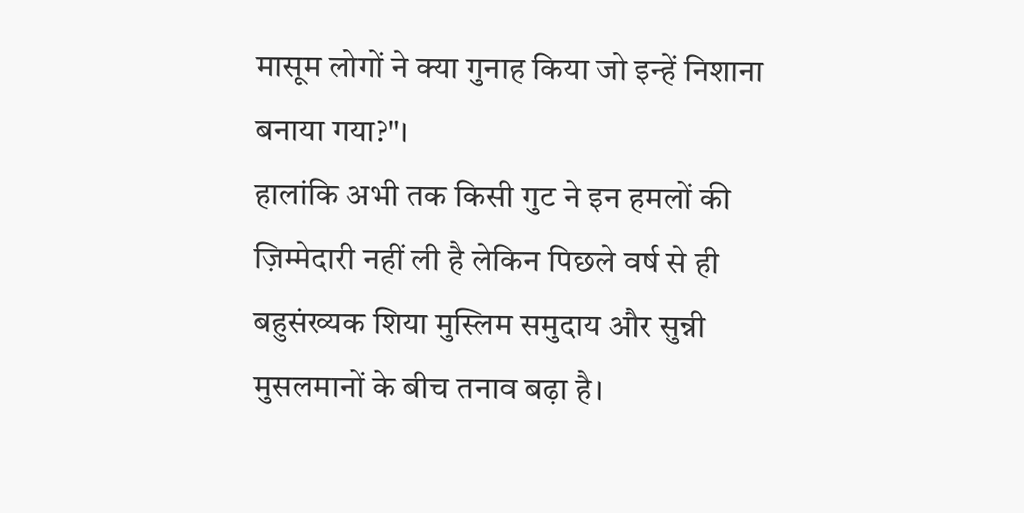मासूम लोगों ने क्या गुनाह किया जो इन्हें निशाना बनाया गया?"।
हालांकि अभी तक किसी गुट ने इन हमलों की ज़िम्मेदारी नहीं ली है लेकिन पिछले वर्ष से ही बहुसंख्यक शिया मुस्लिम समुदाय और सुन्नी मुसलमानों के बीच तनाव बढ़ा है।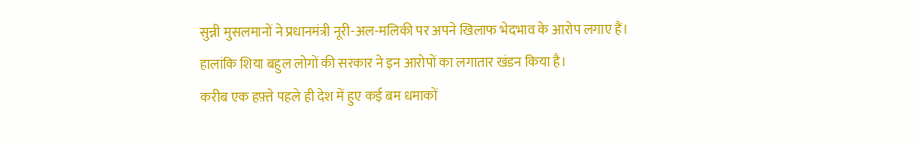सुन्नी मुसलमानों ने प्रधानमंत्री नूरी-अल-मलिकी पर अपने खिलाफ भेदभाव के आरोप लगाए हैं।
हालांकि शिया बहुल लोगों की सरकार ने इन आरोपों का लगातार खंडन किया है।
करीब एक हफ़्ते पहले ही देश में हुए कई बम धमाकों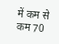में कम से कम 70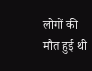लोगों की मौत हुई थी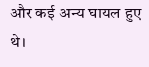और कई अन्य घायल हुए थे।